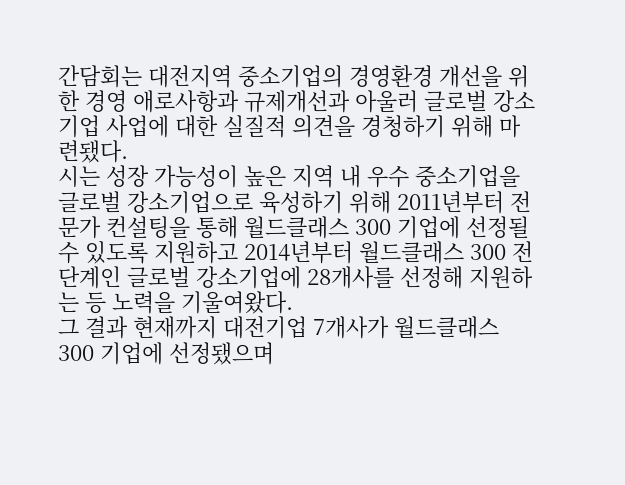간담회는 대전지역 중소기업의 경영환경 개선을 위한 경영 애로사항과 규제개선과 아울러 글로벌 강소기업 사업에 대한 실질적 의견을 경청하기 위해 마련됐다.
시는 성장 가능성이 높은 지역 내 우수 중소기업을 글로벌 강소기업으로 육성하기 위해 2011년부터 전문가 컨설팅을 통해 월드클래스 300 기업에 선정될 수 있도록 지원하고 2014년부터 월드클래스 300 전 단계인 글로벌 강소기업에 28개사를 선정해 지원하는 등 노력을 기울여왔다.
그 결과 현재까지 대전기업 7개사가 월드클래스 300 기업에 선정됐으며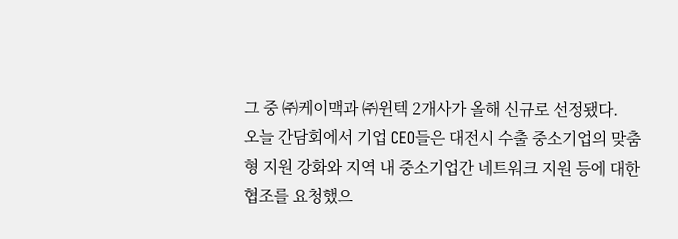그 중 ㈜케이맥과 ㈜윈텍 2개사가 올해 신규로 선정됐다.
오늘 간담회에서 기업 CEO들은 대전시 수출 중소기업의 맞춤형 지원 강화와 지역 내 중소기업간 네트워크 지원 등에 대한 협조를 요청했으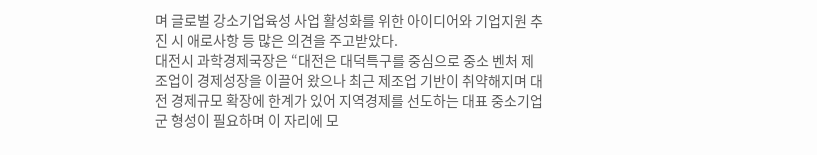며 글로벌 강소기업육성 사업 활성화를 위한 아이디어와 기업지원 추진 시 애로사항 등 많은 의견을 주고받았다.
대전시 과학경제국장은 “대전은 대덕특구를 중심으로 중소 벤처 제조업이 경제성장을 이끌어 왔으나 최근 제조업 기반이 취약해지며 대전 경제규모 확장에 한계가 있어 지역경제를 선도하는 대표 중소기업군 형성이 필요하며 이 자리에 모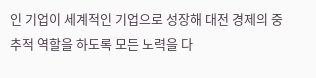인 기업이 세계적인 기업으로 성장해 대전 경제의 중추적 역할을 하도록 모든 노력을 다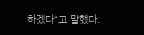하겠다“고 말했다.